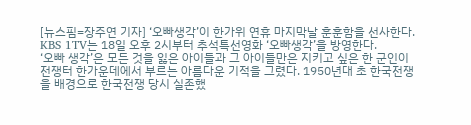[뉴스핌=장주연 기자] ‘오빠생각’이 한가위 연휴 마지막날 훈훈함을 선사한다.
KBS 1TV는 18일 오후 2시부터 추석특선영화 ‘오빠생각’을 방영한다.
‘오빠 생각’은 모든 것을 잃은 아이들과 그 아이들만은 지키고 싶은 한 군인이 전쟁터 한가운데에서 부르는 아름다운 기적을 그렸다. 1950년대 초 한국전쟁을 배경으로 한국전쟁 당시 실존했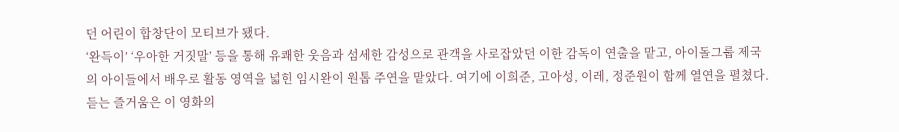던 어린이 합창단이 모티브가 됐다.
‘완득이’ ‘우아한 거짓말’ 등을 통해 유쾌한 웃음과 섬세한 감성으로 관객을 사로잡았던 이한 감독이 연출을 맡고, 아이돌그룹 제국의 아이들에서 배우로 활동 영역을 넓힌 임시완이 원톱 주연을 맡았다. 여기에 이희준, 고아성, 이레, 정준원이 함께 열연을 펼쳤다.
듣는 즐거움은 이 영화의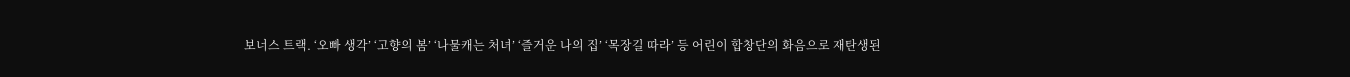보너스 트랙. ‘오빠 생각’ ‘고향의 봄’ ‘나물캐는 처녀’ ‘즐거운 나의 집’ ‘목장길 따라’ 등 어린이 합창단의 화음으로 재탄생된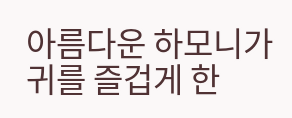아름다운 하모니가 귀를 즐겁게 한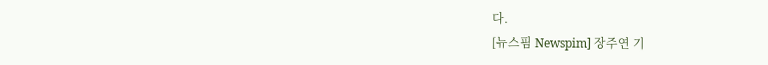다.
[뉴스핌 Newspim] 장주연 기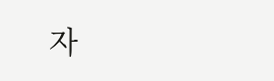자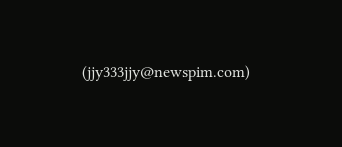(jjy333jjy@newspim.com)